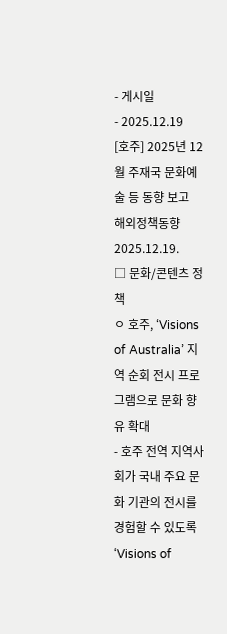- 게시일
- 2025.12.19
[호주] 2025년 12월 주재국 문화예술 등 동향 보고
해외정책동향
2025.12.19.
□ 문화/콘텐츠 정책
ㅇ 호주, ‘Visions of Australia’ 지역 순회 전시 프로그램으로 문화 향유 확대
- 호주 전역 지역사회가 국내 주요 문화 기관의 전시를 경험할 수 있도록 ‘Visions of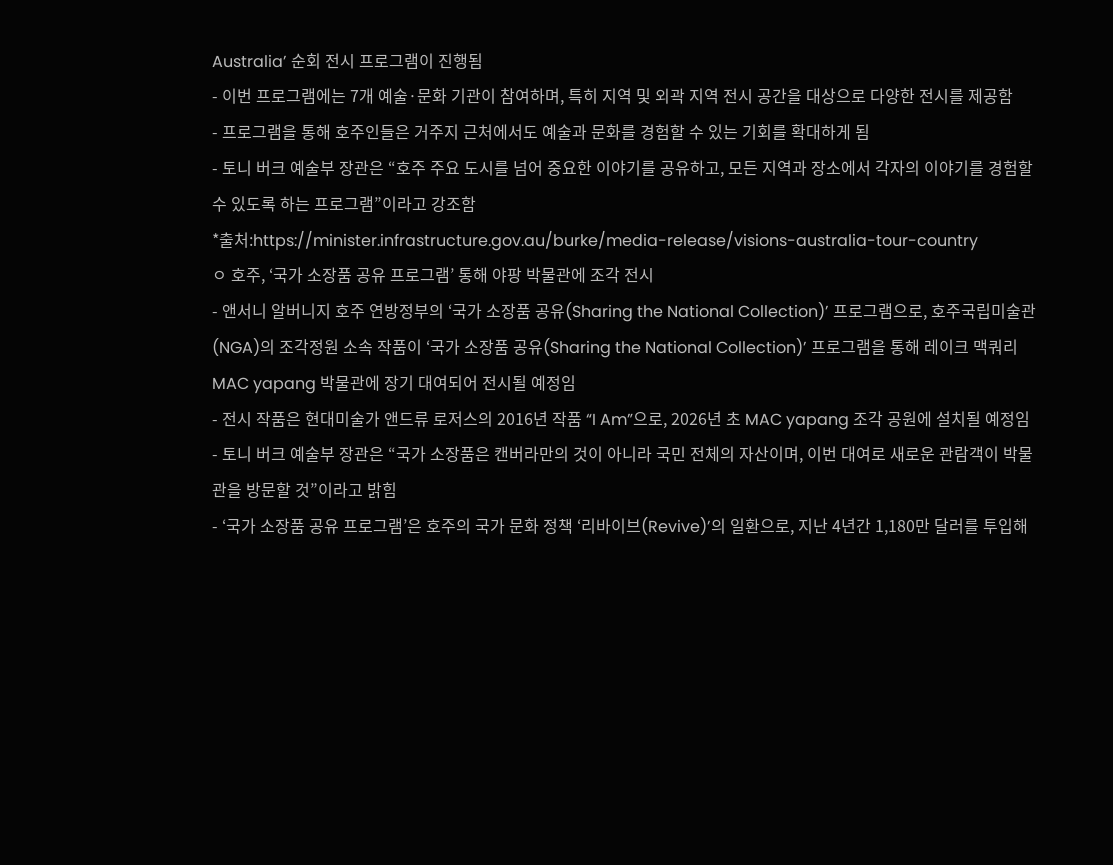Australia’ 순회 전시 프로그램이 진행됨
- 이번 프로그램에는 7개 예술·문화 기관이 참여하며, 특히 지역 및 외곽 지역 전시 공간을 대상으로 다양한 전시를 제공함
- 프로그램을 통해 호주인들은 거주지 근처에서도 예술과 문화를 경험할 수 있는 기회를 확대하게 됨
- 토니 버크 예술부 장관은 “호주 주요 도시를 넘어 중요한 이야기를 공유하고, 모든 지역과 장소에서 각자의 이야기를 경험할 수 있도록 하는 프로그램”이라고 강조함
*출처:https://minister.infrastructure.gov.au/burke/media-release/visions-australia-tour-country
ㅇ 호주, ‘국가 소장품 공유 프로그램’ 통해 야팡 박물관에 조각 전시
- 앤서니 알버니지 호주 연방정부의 ‘국가 소장품 공유(Sharing the National Collection)’ 프로그램으로, 호주국립미술관(NGA)의 조각정원 소속 작품이 ‘국가 소장품 공유(Sharing the National Collection)’ 프로그램을 통해 레이크 맥쿼리 MAC yapang 박물관에 장기 대여되어 전시될 예정임
- 전시 작품은 현대미술가 앤드류 로저스의 2016년 작품 “I Am”으로, 2026년 초 MAC yapang 조각 공원에 설치될 예정임
- 토니 버크 예술부 장관은 “국가 소장품은 캔버라만의 것이 아니라 국민 전체의 자산이며, 이번 대여로 새로운 관람객이 박물관을 방문할 것”이라고 밝힘
- ‘국가 소장품 공유 프로그램’은 호주의 국가 문화 정책 ‘리바이브(Revive)’의 일환으로, 지난 4년간 1,180만 달러를 투입해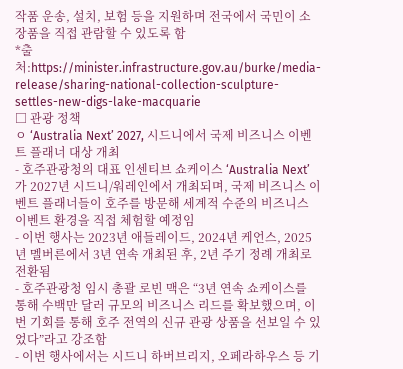작품 운송, 설치, 보험 등을 지원하며 전국에서 국민이 소장품을 직접 관람할 수 있도록 함
*출처:https://minister.infrastructure.gov.au/burke/media-release/sharing-national-collection-sculpture-settles-new-digs-lake-macquarie
□ 관광 정책
ㅇ ‘Australia Next’ 2027, 시드니에서 국제 비즈니스 이벤트 플래너 대상 개최
- 호주관광청의 대표 인센티브 쇼케이스 ‘Australia Next’가 2027년 시드니/워레인에서 개최되며, 국제 비즈니스 이벤트 플래너들이 호주를 방문해 세계적 수준의 비즈니스 이벤트 환경을 직접 체험할 예정임
- 이번 행사는 2023년 애들레이드, 2024년 케언스, 2025년 멜버른에서 3년 연속 개최된 후, 2년 주기 정례 개최로 전환됨
- 호주관광청 임시 총괄 로빈 맥은 “3년 연속 쇼케이스를 통해 수백만 달러 규모의 비즈니스 리드를 확보했으며, 이번 기회를 통해 호주 전역의 신규 관광 상품을 선보일 수 있었다”라고 강조함
- 이번 행사에서는 시드니 하버브리지, 오페라하우스 등 기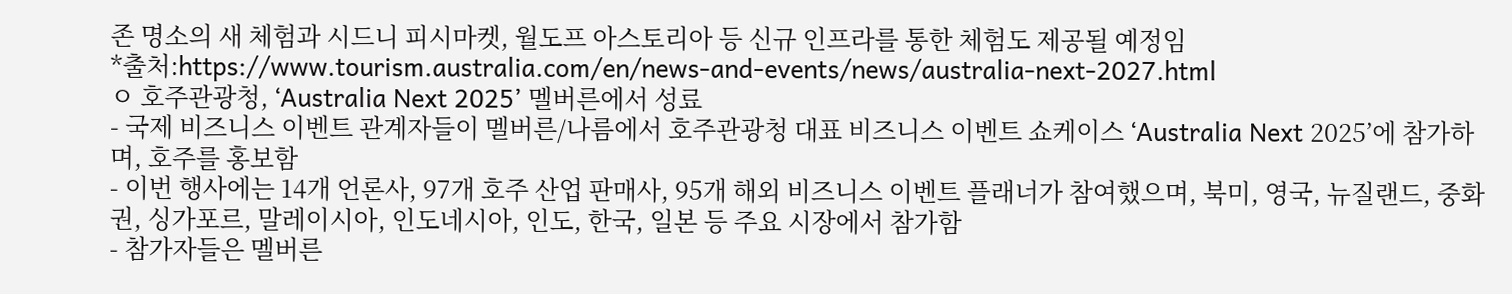존 명소의 새 체험과 시드니 피시마켓, 월도프 아스토리아 등 신규 인프라를 통한 체험도 제공될 예정임
*출처:https://www.tourism.australia.com/en/news-and-events/news/australia-next-2027.html
ㅇ 호주관광청, ‘Australia Next 2025’ 멜버른에서 성료
- 국제 비즈니스 이벤트 관계자들이 멜버른/나름에서 호주관광청 대표 비즈니스 이벤트 쇼케이스 ‘Australia Next 2025’에 참가하며, 호주를 홍보함
- 이번 행사에는 14개 언론사, 97개 호주 산업 판매사, 95개 해외 비즈니스 이벤트 플래너가 참여했으며, 북미, 영국, 뉴질랜드, 중화권, 싱가포르, 말레이시아, 인도네시아, 인도, 한국, 일본 등 주요 시장에서 참가함
- 참가자들은 멜버른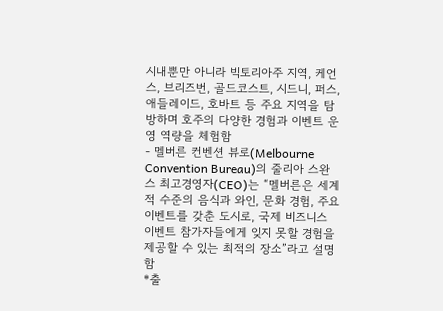시내뿐만 아니라 빅토리아주 지역, 케언스, 브리즈번, 골드코스트, 시드니, 퍼스, 애들레이드, 호바트 등 주요 지역을 탐방하며 호주의 다양한 경험과 이벤트 운영 역량을 체험함
- 멜버른 컨벤션 뷰로(Melbourne Convention Bureau)의 줄리아 스완스 최고경영자(CEO)는 “멜버른은 세계적 수준의 음식과 와인, 문화 경험, 주요 이벤트를 갖춘 도시로, 국제 비즈니스 이벤트 참가자들에게 잊지 못할 경험을 제공할 수 있는 최적의 장소”라고 설명함
*출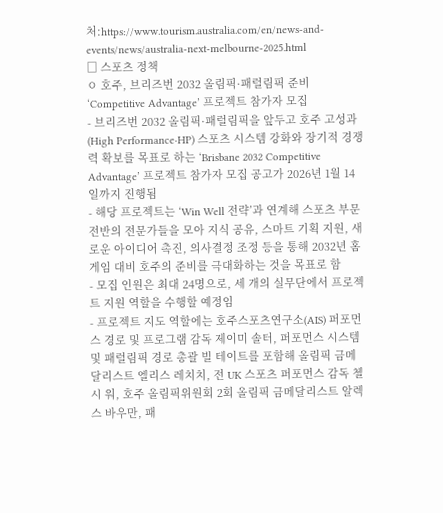처:https://www.tourism.australia.com/en/news-and-events/news/australia-next-melbourne-2025.html
□ 스포츠 정책
ㅇ 호주, 브리즈번 2032 올림픽·패럴림픽 준비 ‘Competitive Advantage’ 프로젝트 참가자 모집
- 브리즈번 2032 올림픽·패럴림픽을 앞두고 호주 고성과(High Performance·HP) 스포츠 시스템 강화와 장기적 경쟁력 확보를 목표로 하는 ‘Brisbane 2032 Competitive Advantage’ 프로젝트 참가자 모집 공고가 2026년 1월 14일까지 진행됨
- 해당 프로젝트는 ‘Win Well 전략’과 연계해 스포츠 부문 전반의 전문가들을 모아 지식 공유, 스마트 기획 지원, 새로운 아이디어 촉진, 의사결정 조정 등을 통해 2032년 홈 게임 대비 호주의 준비를 극대화하는 것을 목표로 함
- 모집 인원은 최대 24명으로, 세 개의 실무단에서 프로젝트 지원 역할을 수행할 예정임
- 프로젝트 지도 역할에는 호주스포츠연구소(AIS) 퍼포먼스 경로 및 프로그램 감독 제이미 솔터, 퍼포먼스 시스템 및 패럴림픽 경로 총괄 빌 테이트를 포함해 올림픽 금메달리스트 엘리스 레치치, 전 UK 스포츠 퍼포먼스 감독 첼시 워, 호주 올림픽위원회 2회 올림픽 금메달리스트 알렉스 바우만, 패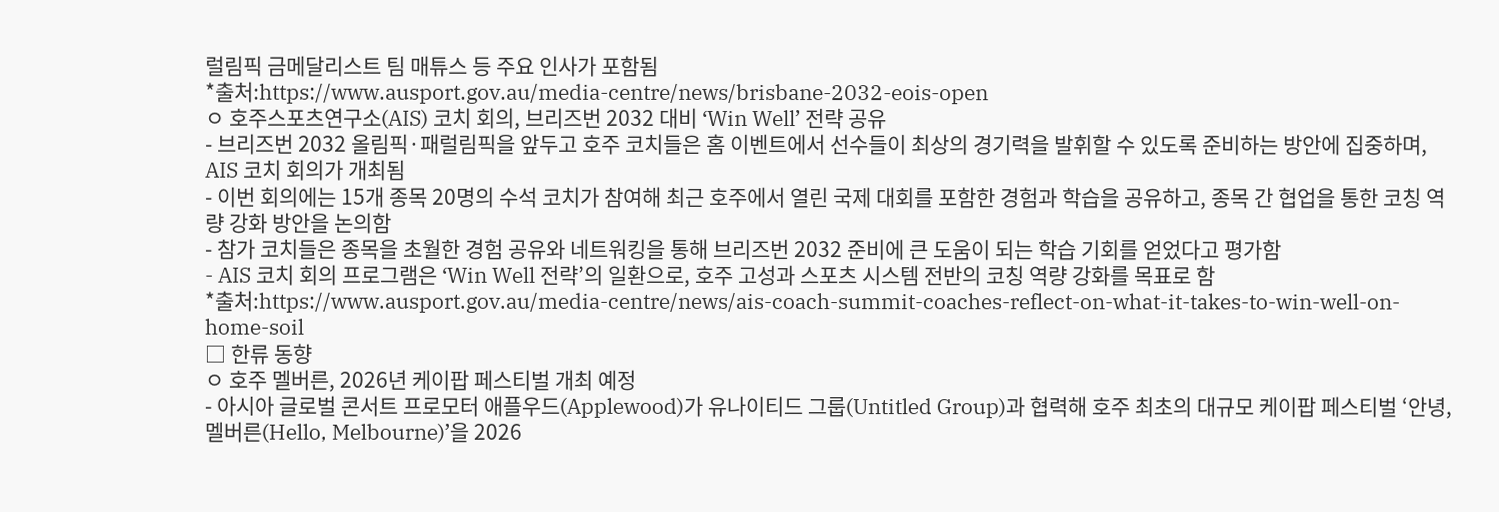럴림픽 금메달리스트 팀 매튜스 등 주요 인사가 포함됨
*출처:https://www.ausport.gov.au/media-centre/news/brisbane-2032-eois-open
ㅇ 호주스포츠연구소(AIS) 코치 회의, 브리즈번 2032 대비 ‘Win Well’ 전략 공유
- 브리즈번 2032 올림픽·패럴림픽을 앞두고 호주 코치들은 홈 이벤트에서 선수들이 최상의 경기력을 발휘할 수 있도록 준비하는 방안에 집중하며, AIS 코치 회의가 개최됨
- 이번 회의에는 15개 종목 20명의 수석 코치가 참여해 최근 호주에서 열린 국제 대회를 포함한 경험과 학습을 공유하고, 종목 간 협업을 통한 코칭 역량 강화 방안을 논의함
- 참가 코치들은 종목을 초월한 경험 공유와 네트워킹을 통해 브리즈번 2032 준비에 큰 도움이 되는 학습 기회를 얻었다고 평가함
- AIS 코치 회의 프로그램은 ‘Win Well 전략’의 일환으로, 호주 고성과 스포츠 시스템 전반의 코칭 역량 강화를 목표로 함
*출처:https://www.ausport.gov.au/media-centre/news/ais-coach-summit-coaches-reflect-on-what-it-takes-to-win-well-on-home-soil
□ 한류 동향
ㅇ 호주 멜버른, 2026년 케이팝 페스티벌 개최 예정
- 아시아 글로벌 콘서트 프로모터 애플우드(Applewood)가 유나이티드 그룹(Untitled Group)과 협력해 호주 최초의 대규모 케이팝 페스티벌 ‘안녕, 멜버른(Hello, Melbourne)’을 2026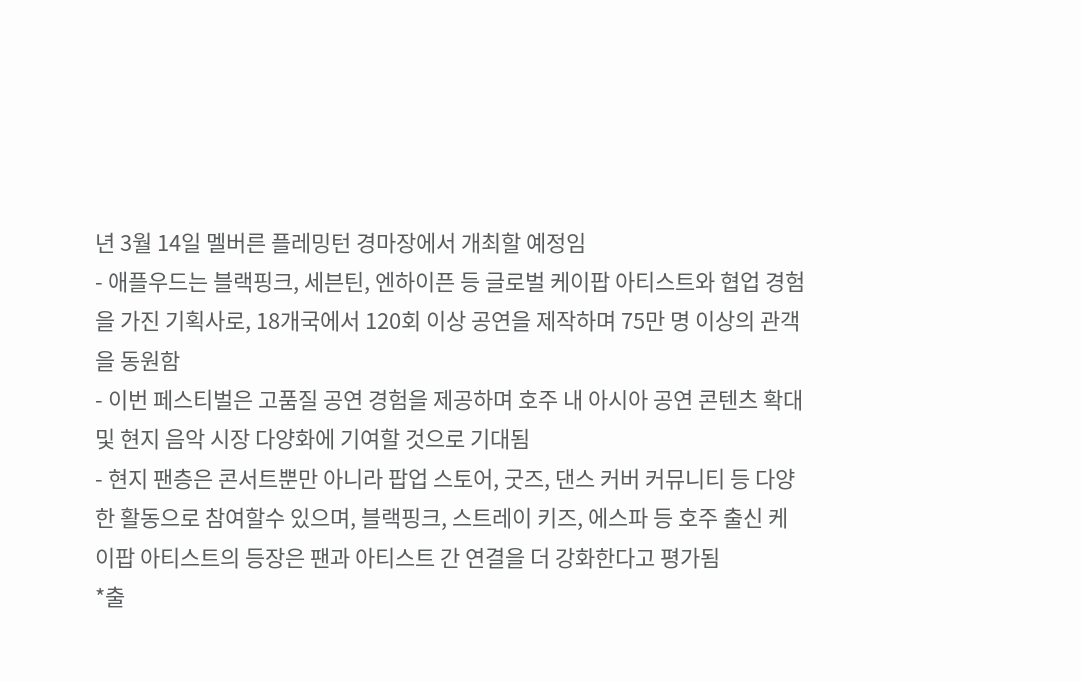년 3월 14일 멜버른 플레밍턴 경마장에서 개최할 예정임
- 애플우드는 블랙핑크, 세븐틴, 엔하이픈 등 글로벌 케이팝 아티스트와 협업 경험을 가진 기획사로, 18개국에서 120회 이상 공연을 제작하며 75만 명 이상의 관객을 동원함
- 이번 페스티벌은 고품질 공연 경험을 제공하며 호주 내 아시아 공연 콘텐츠 확대 및 현지 음악 시장 다양화에 기여할 것으로 기대됨
- 현지 팬층은 콘서트뿐만 아니라 팝업 스토어, 굿즈, 댄스 커버 커뮤니티 등 다양한 활동으로 참여할수 있으며, 블랙핑크, 스트레이 키즈, 에스파 등 호주 출신 케이팝 아티스트의 등장은 팬과 아티스트 간 연결을 더 강화한다고 평가됨
*출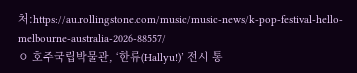처:https://au.rollingstone.com/music/music-news/k-pop-festival-hello-melbourne-australia-2026-88557/
ㅇ 호주국립박물관, ‘한류(Hallyu!)’ 전시 통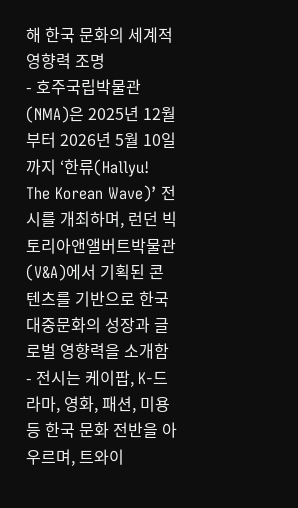해 한국 문화의 세계적 영향력 조명
- 호주국립박물관(NMA)은 2025년 12월부터 2026년 5월 10일까지 ‘한류(Hallyu! The Korean Wave)’ 전시를 개최하며, 런던 빅토리아앤앨버트박물관(V&A)에서 기획된 콘텐츠를 기반으로 한국 대중문화의 성장과 글로벌 영향력을 소개함
- 전시는 케이팝, K-드라마, 영화, 패션, 미용 등 한국 문화 전반을 아우르며, 트와이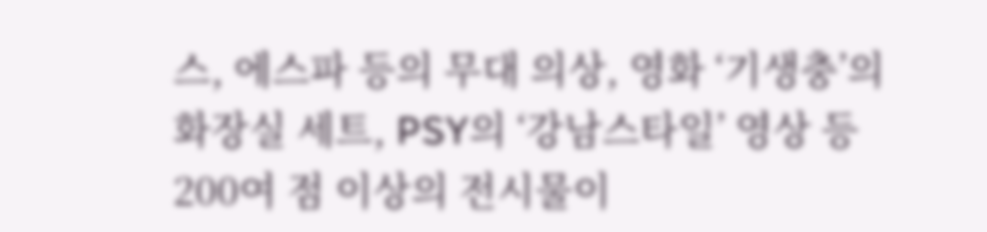스, 에스파 등의 무대 의상, 영화 ‘기생충’의 화장실 세트, PSY의 ‘강남스타일’ 영상 등 200여 점 이상의 전시물이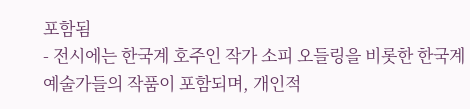포함됨
- 전시에는 한국계 호주인 작가 소피 오들링을 비롯한 한국계 예술가들의 작품이 포함되며, 개인적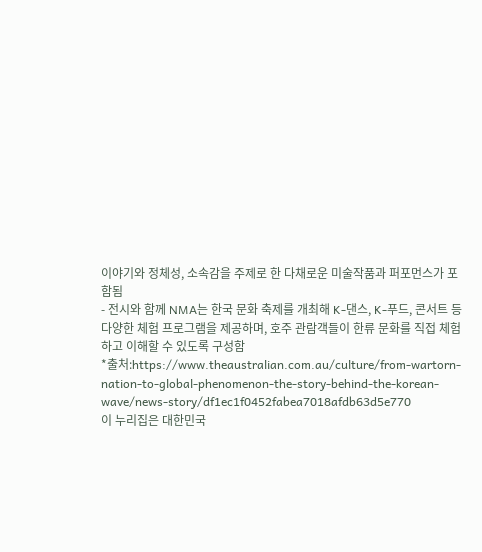이야기와 정체성, 소속감을 주제로 한 다채로운 미술작품과 퍼포먼스가 포함됨
- 전시와 함께 NMA는 한국 문화 축제를 개최해 K-댄스, K-푸드, 콘서트 등 다양한 체험 프로그램을 제공하며, 호주 관람객들이 한류 문화를 직접 체험하고 이해할 수 있도록 구성함
*출처:https://www.theaustralian.com.au/culture/from-wartorn-nation-to-global-phenomenon-the-story-behind-the-korean-wave/news-story/df1ec1f0452fabea7018afdb63d5e770
이 누리집은 대한민국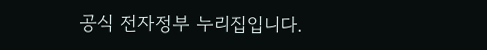공식 전자정부 누리집입니다.